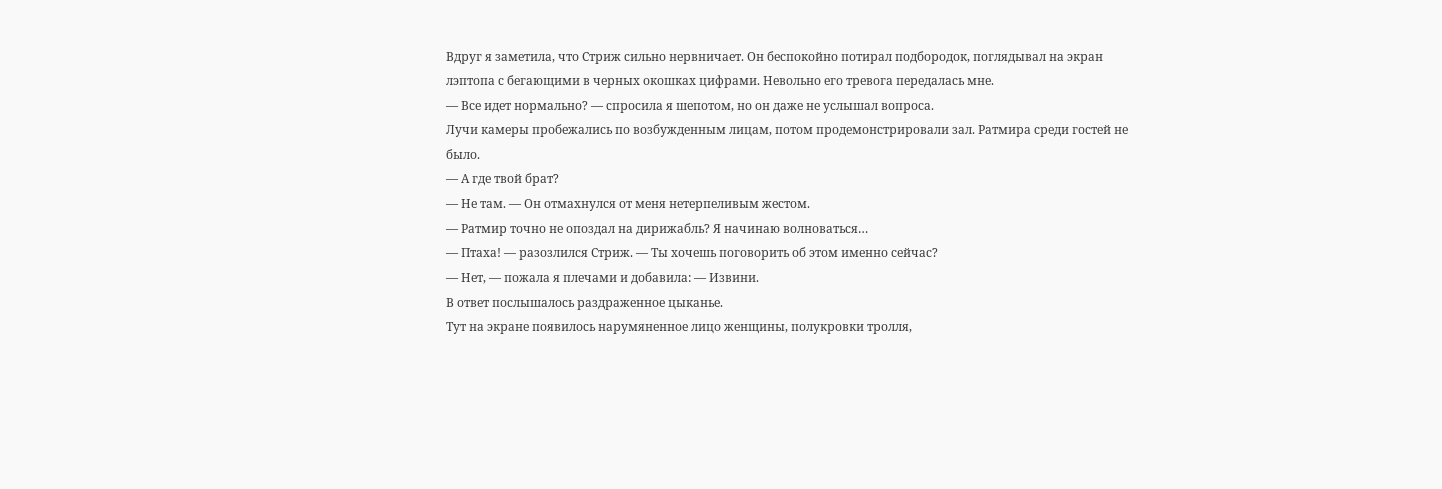Вдруг я заметила, что Стриж сильно нервничает. Он беспокойно потирал подбородок, поглядывал на экран лэптопа с бегающими в черных окошках цифрами. Невольно его тревога передалась мне.
— Все идет нормально? — спросила я шепотом, но он даже не услышал вопроса.
Лучи камеры пробежались по возбужденным лицам, потом продемонстрировали зал. Ратмира среди гостей не было.
— А где твой брат?
— Не там. — Он отмахнулся от меня нетерпеливым жестом.
— Ратмир точно не опоздал на дирижабль? Я начинаю волноваться…
— Птаха! — разозлился Стриж. — Ты хочешь поговорить об этом именно сейчас?
— Нет, — пожала я плечами и добавила: — Извини.
В ответ послышалось раздраженное цыканье.
Тут на экране появилось нарумяненное лицо женщины, полукровки тролля,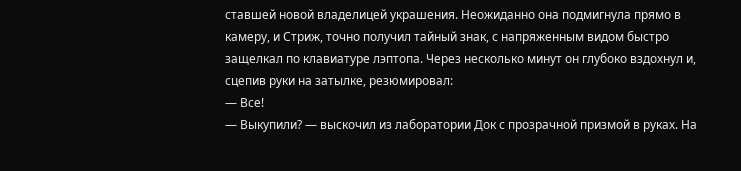ставшей новой владелицей украшения. Неожиданно она подмигнула прямо в камеру, и Стриж, точно получил тайный знак, с напряженным видом быстро защелкал по клавиатуре лэптопа. Через несколько минут он глубоко вздохнул и, сцепив руки на затылке, резюмировал:
— Все!
— Выкупили? — выскочил из лаборатории Док с прозрачной призмой в руках. На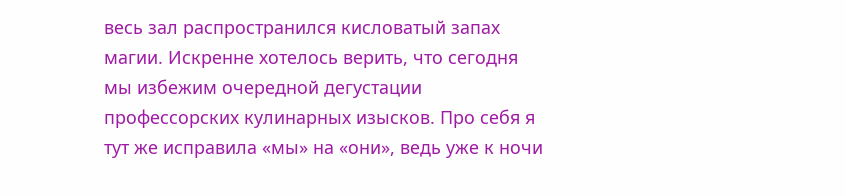весь зал распространился кисловатый запах магии. Искренне хотелось верить, что сегодня мы избежим очередной дегустации профессорских кулинарных изысков. Про себя я тут же исправила «мы» на «они», ведь уже к ночи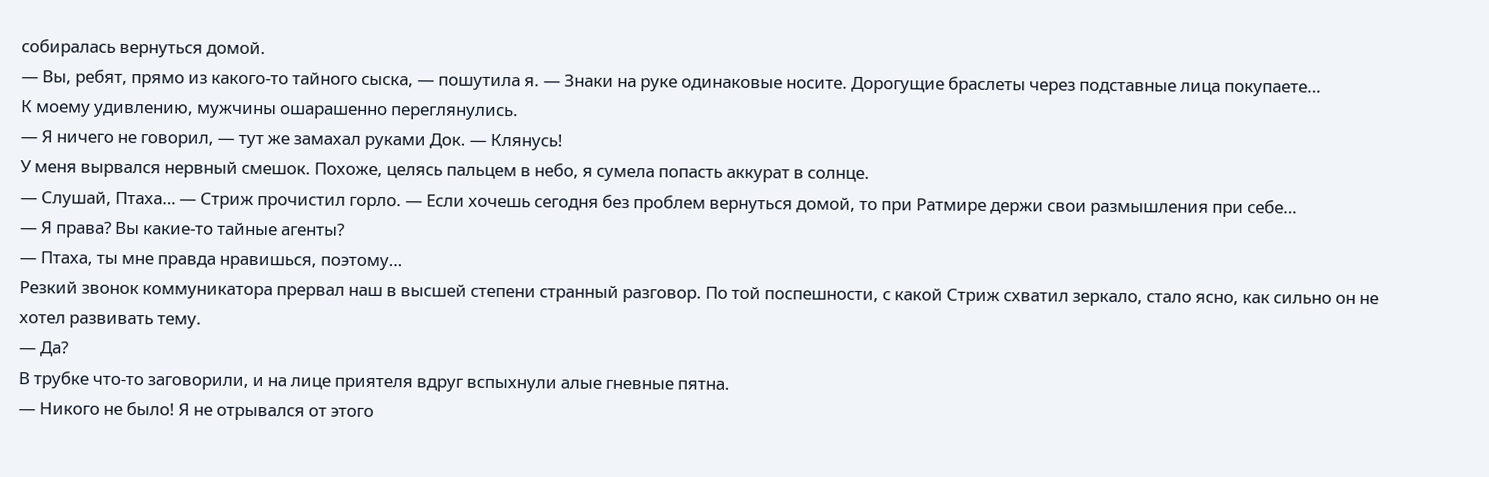собиралась вернуться домой.
— Вы, ребят, прямо из какого-то тайного сыска, — пошутила я. — Знаки на руке одинаковые носите. Дорогущие браслеты через подставные лица покупаете…
К моему удивлению, мужчины ошарашенно переглянулись.
— Я ничего не говорил, — тут же замахал руками Док. — Клянусь!
У меня вырвался нервный смешок. Похоже, целясь пальцем в небо, я сумела попасть аккурат в солнце.
— Слушай, Птаха… — Стриж прочистил горло. — Если хочешь сегодня без проблем вернуться домой, то при Ратмире держи свои размышления при себе…
— Я права? Вы какие-то тайные агенты?
— Птаха, ты мне правда нравишься, поэтому…
Резкий звонок коммуникатора прервал наш в высшей степени странный разговор. По той поспешности, с какой Стриж схватил зеркало, стало ясно, как сильно он не хотел развивать тему.
— Да?
В трубке что-то заговорили, и на лице приятеля вдруг вспыхнули алые гневные пятна.
— Никого не было! Я не отрывался от этого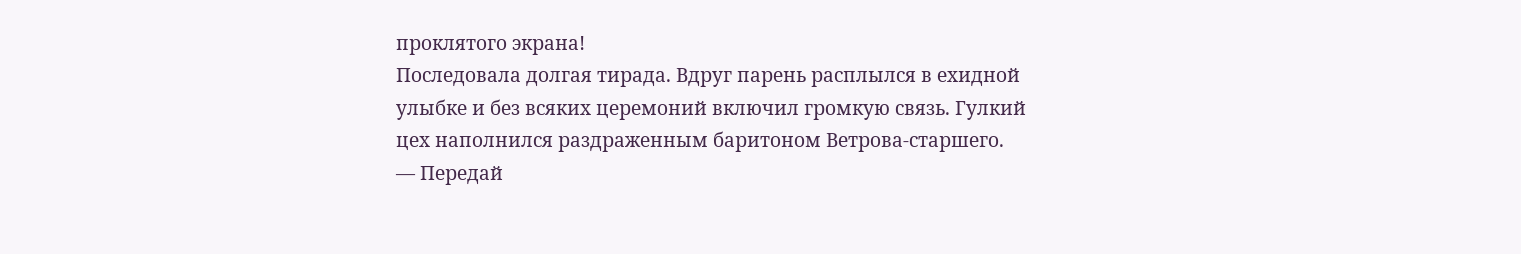проклятого экрана!
Последовала долгая тирада. Вдруг парень расплылся в ехидной улыбке и без всяких церемоний включил громкую связь. Гулкий цех наполнился раздраженным баритоном Ветрова-старшего.
— Передай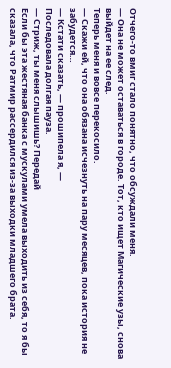Отчего-то вмиг стало понятно, что обсуждали меня.
— Она не может оставаться в городе. Тот, кто ищет Магические узы, снова выйдет на ее след.
Теперь меня и вовсе перекосило.
— Скажи ей, что она обязана исчезнуть на пару месяцев, пока история не забудется…
— Кстати сказать, — прошипела я, —
Последовала долгая пауза.
— Стриж, ты меня слышишь? Передай
Если бы эта жестяная банка с мускулами умела выходить из себя, то я бы сказала, что Ратмир рассердился из-за выходки младшего брата.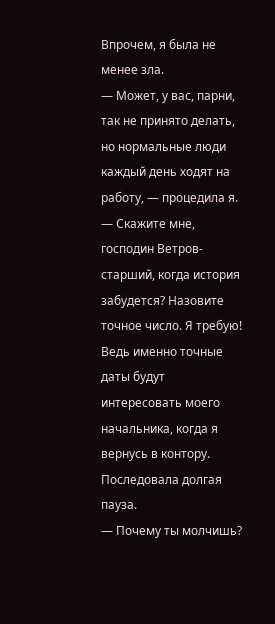Впрочем, я была не менее зла.
— Может, у вас, парни, так не принято делать, но нормальные люди каждый день ходят на работу, — процедила я. — Скажите мне, господин Ветров-старший, когда история забудется? Назовите точное число. Я требую! Ведь именно точные даты будут интересовать моего начальника, когда я вернусь в контору.
Последовала долгая пауза.
— Почему ты молчишь?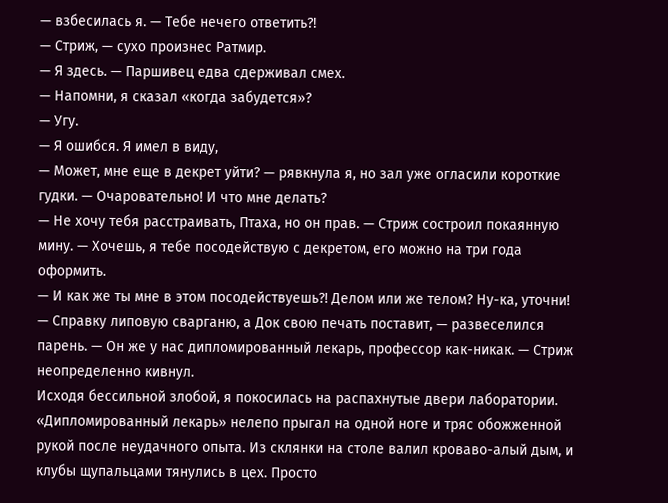— взбесилась я. — Тебе нечего ответить?!
— Стриж, — сухо произнес Ратмир.
— Я здесь. — Паршивец едва сдерживал смех.
— Напомни, я сказал «когда забудется»?
— Угу.
— Я ошибся. Я имел в виду,
— Может, мне еще в декрет уйти? — рявкнула я, но зал уже огласили короткие гудки. — Очаровательно! И что мне делать?
— Не хочу тебя расстраивать, Птаха, но он прав. — Стриж состроил покаянную мину. — Хочешь, я тебе посодействую с декретом, его можно на три года оформить.
— И как же ты мне в этом посодействуешь?! Делом или же телом? Ну-ка, уточни!
— Справку липовую сварганю, а Док свою печать поставит, — развеселился парень. — Он же у нас дипломированный лекарь, профессор как-никак. — Стриж неопределенно кивнул.
Исходя бессильной злобой, я покосилась на распахнутые двери лаборатории. «Дипломированный лекарь» нелепо прыгал на одной ноге и тряс обожженной рукой после неудачного опыта. Из склянки на столе валил кроваво-алый дым, и клубы щупальцами тянулись в цех. Просто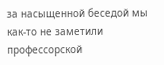за насыщенной беседой мы как-то не заметили профессорской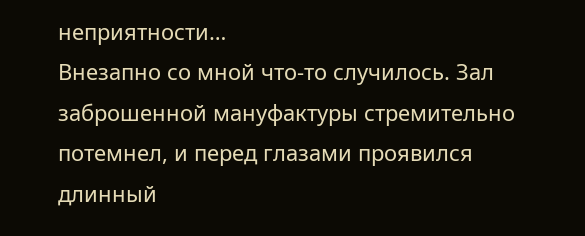неприятности…
Внезапно со мной что-то случилось. Зал заброшенной мануфактуры стремительно потемнел, и перед глазами проявился длинный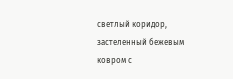светлый коридор, застеленный бежевым ковром с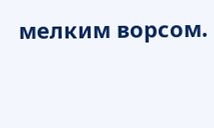мелким ворсом.